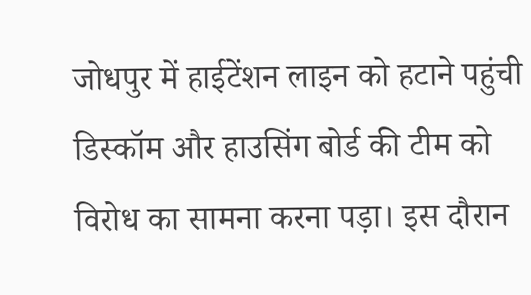जोधपुर में हाईटेंशन लाइन को हटाने पहुंची डिस्कॉम और हाउसिंग बोर्ड की टीम को विरोध का सामना करना पड़ा। इस दौरान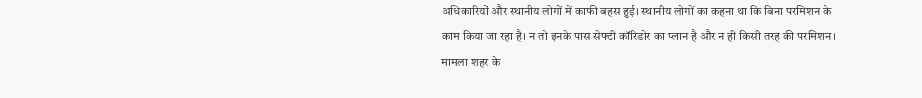अधिकारियों और स्थानीय लोगों में काफी बहस हुई। स्थानीय लोगों का कहना था कि बिना परमिशन के काम किया जा रहा है। न तो इनके पास सेफ्टी कॉरिडोर का प्लान है और न ही किसी तरह की परमिशन। मामला शहर के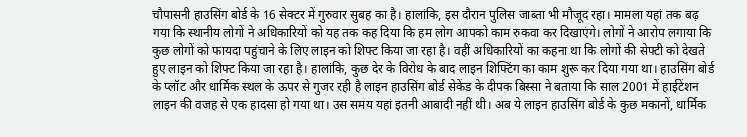चौपासनी हाउसिंग बोर्ड के 16 सेक्टर में गुरुवार सुबह का है। हालांकि, इस दौरान पुलिस जाब्ता भी मौजूद रहा। मामला यहां तक बढ़ गया कि स्थानीय लोगों ने अधिकारियों को यह तक कह दिया कि हम लोग आपको काम रुकवा कर दिखाएंगे। लोगों ने आरोप लगाया कि कुछ लोगों को फायदा पहुंचाने के लिए लाइन को शिफ्ट किया जा रहा है। वहीं अधिकारियों का कहना था कि लोगों की सेफ्टी को देखते हुए लाइन को शिफ्ट किया जा रहा है। हालांकि, कुछ देर के विरोध के बाद लाइन शिफ्टिंग का काम शुरू कर दिया गया था। हाउसिंग बोर्ड के प्लॉट और धार्मिक स्थल के ऊपर से गुजर रही है लाइन हाउसिंग बोर्ड सेकेंड के दीपक बिस्सा ने बताया कि साल 2001 में हाईटेंशन लाइन की वजह से एक हादसा हो गया था। उस समय यहां इतनी आबादी नहीं थी। अब ये लाइन हाउसिंग बोर्ड के कुछ मकानों, धार्मिक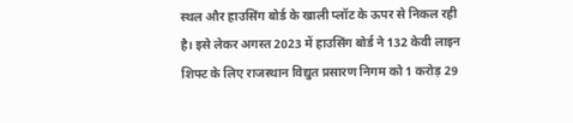स्थल और हाउसिंग बोर्ड के खाली प्लॉट के ऊपर से निकल रही है। इसे लेकर अगस्त 2023 में हाउसिंग बोर्ड ने 132 केवी लाइन शिफ्ट के लिए राजस्थान विद्युत प्रसारण निगम को 1 करोड़ 29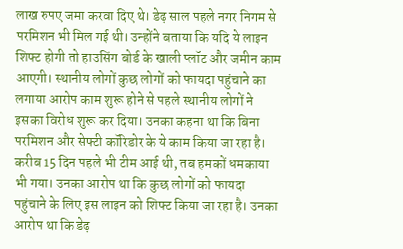लाख रुपए जमा करवा दिए थे। डेढ़ साल पहले नगर निगम से परमिशन भी मिल गई थी। उन्होंने बताया कि यदि ये लाइन शिफ्ट होगी तो हाउसिंग बोर्ड के खाली प्लॉट और जमीन काम आएगी। स्थानीय लोगों कुछ लोगों को फायदा पहुंचाने का लगाया आरोप काम शुरू होने से पहले स्थानीय लोगों ने इसका विरोध शुरू कर दिया। उनका कहना था कि बिना परमिशन और सेफ्टी कॉरिडोर के ये काम किया जा रहा है। करीब 15 दिन पहले भी टीम आई थी, तब हमकों धमकाया भी गया। उनका आरोप था कि कुछ लोगों को फायदा पहुंचाने के लिए इस लाइन को शिफ्ट किया जा रहा है। उनका आरोप था कि डेढ़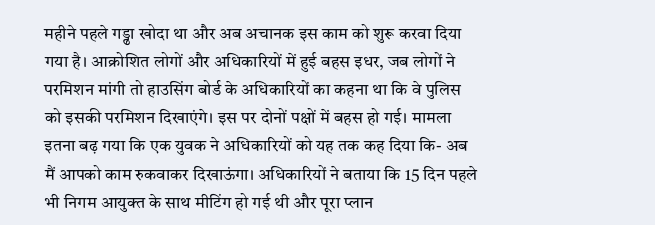महीने पहले गड्ढा खोदा था और अब अचानक इस काम को शुरू करवा दिया गया है। आक्रोशित लोगों और अधिकारियों में हुई बहस इधर, जब लोगों ने परमिशन मांगी तो हाउसिंग बोर्ड के अधिकारियों का कहना था कि वे पुलिस को इसकी परमिशन दिखाएंगे। इस पर दोनों पक्षों में बहस हो गई। मामला इतना बढ़ गया कि एक युवक ने अधिकारियों को यह तक कह दिया कि- अब मैं आपको काम रुकवाकर दिखाऊंगा। अधिकारियों ने बताया कि 15 दिन पहले भी निगम आयुक्त के साथ मीटिंग हो गई थी और पूरा प्लान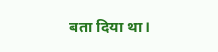बता दिया था।